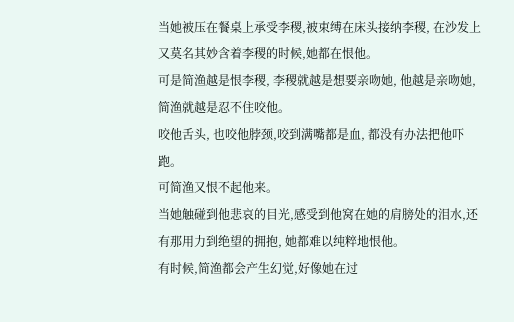当她被压在餐桌上承受李稷,被束缚在床头接纳李稷, 在沙发上又莫名其妙含着李稷的时候,她都在恨他。
可是简渔越是恨李稷, 李稷就越是想要亲吻她, 他越是亲吻她, 简渔就越是忍不住咬他。
咬他舌头, 也咬他脖颈,咬到满嘴都是血, 都没有办法把他吓跑。
可简渔又恨不起他来。
当她触碰到他悲哀的目光,感受到他窝在她的肩膀处的泪水,还有那用力到绝望的拥抱, 她都难以纯粹地恨他。
有时候,简渔都会产生幻觉,好像她在过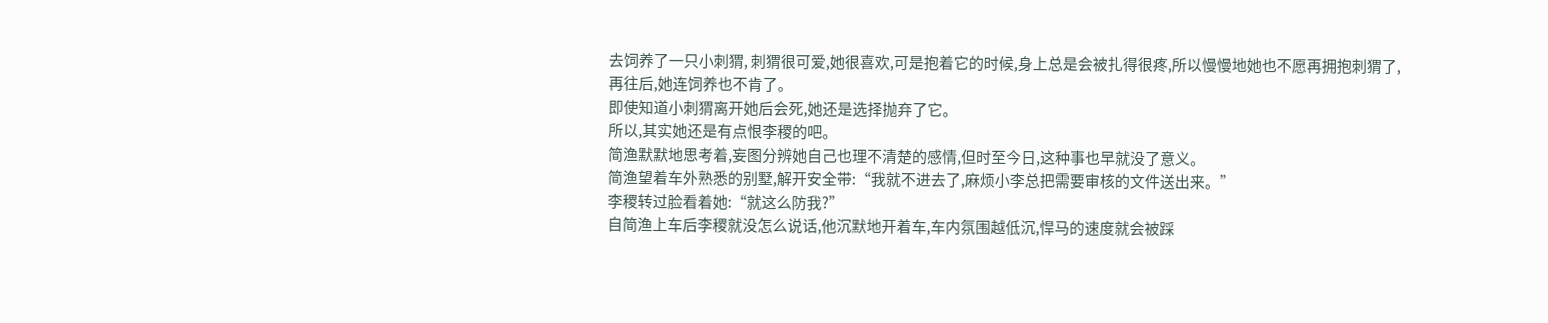去饲养了一只小刺猬, 刺猬很可爱,她很喜欢,可是抱着它的时候,身上总是会被扎得很疼,所以慢慢地她也不愿再拥抱刺猬了,再往后,她连饲养也不肯了。
即使知道小刺猬离开她后会死,她还是选择抛弃了它。
所以,其实她还是有点恨李稷的吧。
简渔默默地思考着,妄图分辨她自己也理不清楚的感情,但时至今日,这种事也早就没了意义。
简渔望着车外熟悉的别墅,解开安全带:“我就不进去了,麻烦小李总把需要审核的文件送出来。”
李稷转过脸看着她:“就这么防我?”
自简渔上车后李稷就没怎么说话,他沉默地开着车,车内氛围越低沉,悍马的速度就会被踩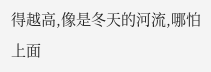得越高,像是冬天的河流,哪怕上面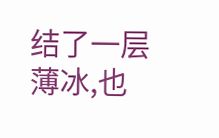结了一层薄冰,也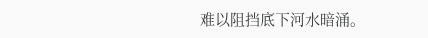难以阻挡底下河水暗涌。